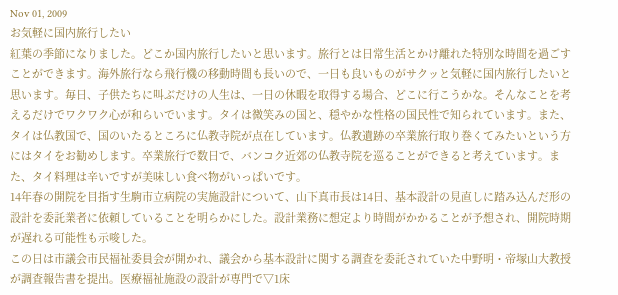Nov 01, 2009
お気軽に国内旅行したい
紅葉の季節になりました。どこか国内旅行したいと思います。旅行とは日常生活とかけ離れた特別な時間を過ごすことができます。海外旅行なら飛行機の移動時間も長いので、一日も良いものがサクッと気軽に国内旅行したいと思います。毎日、子供たちに叫ぶだけの人生は、一日の休暇を取得する場合、どこに行こうかな。そんなことを考えるだけでワクワク心が和らいでいます。タイは微笑みの国と、穏やかな性格の国民性で知られています。また、タイは仏教国で、国のいたるところに仏教寺院が点在しています。仏教遺跡の卒業旅行取り巻くてみたいという方にはタイをお勧めします。卒業旅行で数日で、バンコク近郊の仏教寺院を巡ることができると考えています。また、タイ料理は辛いですが美味しい食べ物がいっぱいです。
14年春の開院を目指す生駒市立病院の実施設計について、山下真市長は14日、基本設計の見直しに踏み込んだ形の設計を委託業者に依頼していることを明らかにした。設計業務に想定より時間がかかることが予想され、開院時期が遅れる可能性も示唆した。
この日は市議会市民福祉委員会が開かれ、議会から基本設計に関する調査を委託されていた中野明・帝塚山大教授が調査報告書を提出。医療福祉施設の設計が専門で▽1床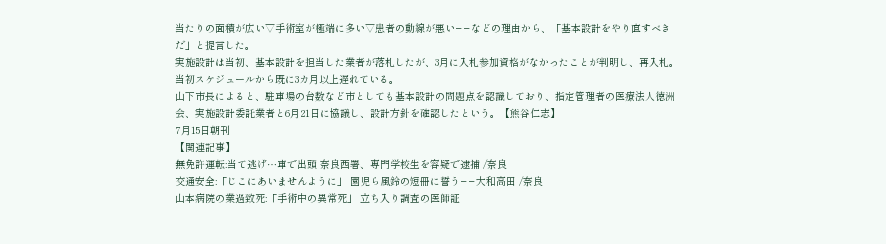当たりの面積が広い▽手術室が極端に多い▽患者の動線が悪い−−などの理由から、「基本設計をやり直すべきだ」と提言した。
実施設計は当初、基本設計を担当した業者が落札したが、3月に入札参加資格がなかったことが判明し、再入札。当初スケジュールから既に3カ月以上遅れている。
山下市長によると、駐車場の台数など市としても基本設計の問題点を認識しており、指定管理者の医療法人徳洲会、実施設計委託業者と6月21日に協議し、設計方針を確認したという。【熊谷仁志】
7月15日朝刊
【関連記事】
無免許運転:当て逃げ…車で出頭 奈良西署、専門学校生を容疑で逮捕 /奈良
交通安全:「じこにあいませんように」 園児ら風鈴の短冊に誓う−−大和高田 /奈良
山本病院の業過致死:「手術中の異常死」 立ち入り調査の医師証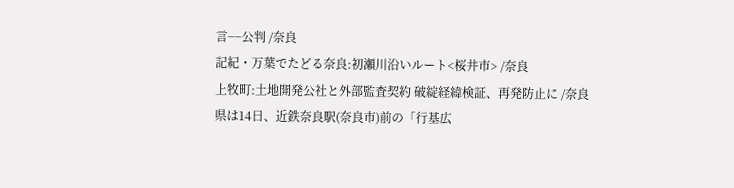言−−公判 /奈良
記紀・万葉でたどる奈良:初瀬川沿いルート<桜井市> /奈良
上牧町:土地開発公社と外部監査契約 破綻経緯検証、再発防止に /奈良
県は14日、近鉄奈良駅(奈良市)前の「行基広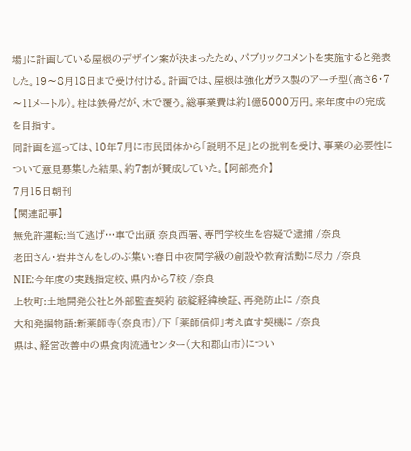場」に計画している屋根のデザイン案が決まったため、パブリックコメントを実施すると発表した。19〜8月18日まで受け付ける。計画では、屋根は強化ガラス製のアーチ型(高さ6・7〜11メートル)。柱は鉄骨だが、木で覆う。総事業費は約1億5000万円。来年度中の完成を目指す。
同計画を巡っては、10年7月に市民団体から「説明不足」との批判を受け、事業の必要性について意見募集した結果、約7割が賛成していた。【阿部亮介】
7月15日朝刊
【関連記事】
無免許運転:当て逃げ…車で出頭 奈良西署、専門学校生を容疑で逮捕 /奈良
老田さん・岩井さんをしのぶ集い:春日中夜間学級の創設や教育活動に尽力 /奈良
NIE:今年度の実践指定校、県内から7校 /奈良
上牧町:土地開発公社と外部監査契約 破綻経緯検証、再発防止に /奈良
大和発掘物語:新薬師寺(奈良市)/下 「薬師信仰」考え直す契機に /奈良
県は、経営改善中の県食肉流通センター(大和郡山市)につい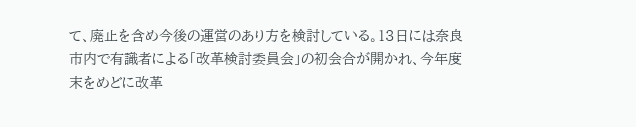て、廃止を含め今後の運営のあり方を検討している。13日には奈良市内で有識者による「改革検討委員会」の初会合が開かれ、今年度末をめどに改革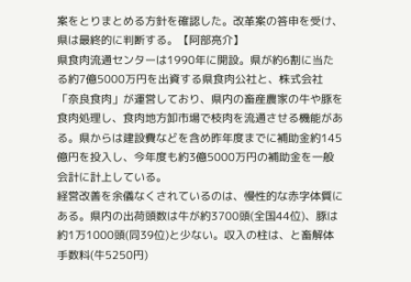案をとりまとめる方針を確認した。改革案の答申を受け、県は最終的に判断する。【阿部亮介】
県食肉流通センターは1990年に開設。県が約6割に当たる約7億5000万円を出資する県食肉公社と、株式会社「奈良食肉」が運営しており、県内の畜産農家の牛や豚を食肉処理し、食肉地方卸市場で枝肉を流通させる機能がある。県からは建設費などを含め昨年度までに補助金約145億円を投入し、今年度も約3億5000万円の補助金を一般会計に計上している。
経営改善を余儀なくされているのは、慢性的な赤字体質にある。県内の出荷頭数は牛が約3700頭(全国44位)、豚は約1万1000頭(同39位)と少ない。収入の柱は、と畜解体手数料(牛5250円)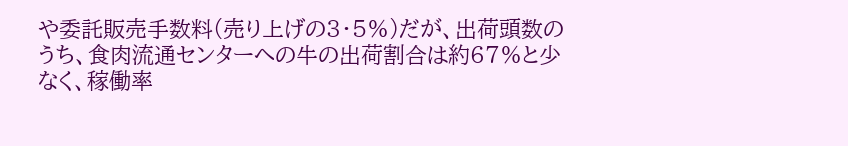や委託販売手数料(売り上げの3・5%)だが、出荷頭数のうち、食肉流通センターへの牛の出荷割合は約67%と少なく、稼働率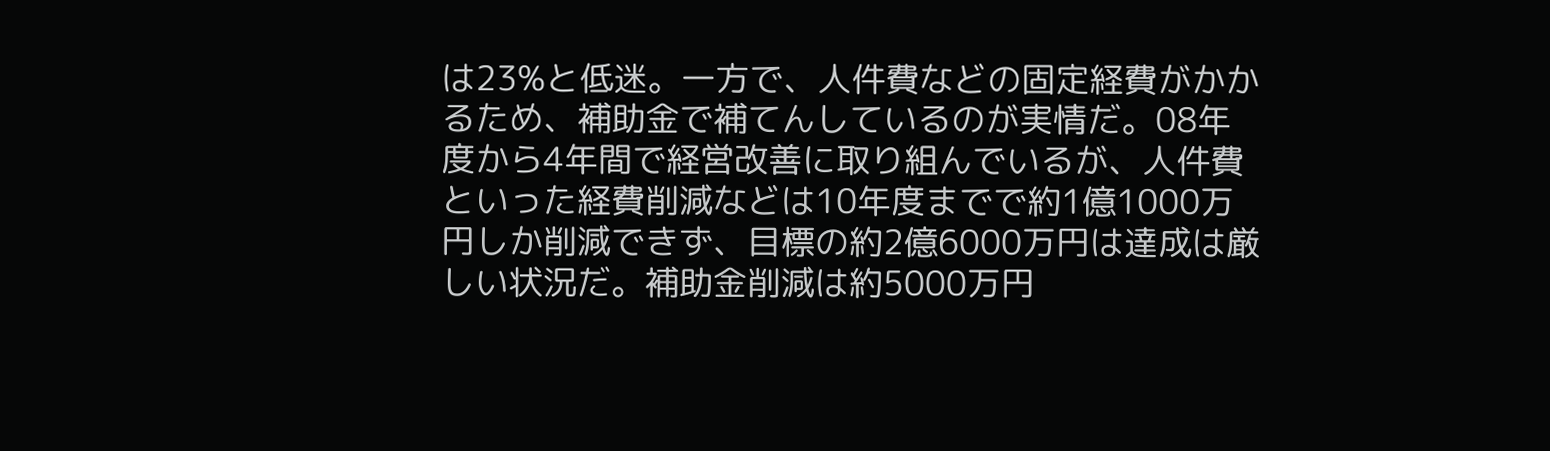は23%と低迷。一方で、人件費などの固定経費がかかるため、補助金で補てんしているのが実情だ。08年度から4年間で経営改善に取り組んでいるが、人件費といった経費削減などは10年度までで約1億1000万円しか削減できず、目標の約2億6000万円は達成は厳しい状況だ。補助金削減は約5000万円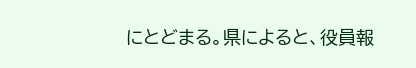にとどまる。県によると、役員報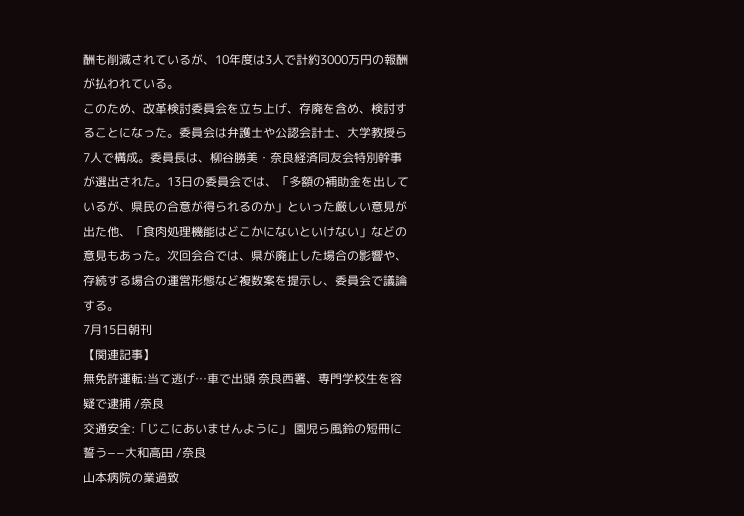酬も削減されているが、10年度は3人で計約3000万円の報酬が払われている。
このため、改革検討委員会を立ち上げ、存廃を含め、検討することになった。委員会は弁護士や公認会計士、大学教授ら7人で構成。委員長は、柳谷勝美・奈良経済同友会特別幹事が選出された。13日の委員会では、「多額の補助金を出しているが、県民の合意が得られるのか」といった厳しい意見が出た他、「食肉処理機能はどこかにないといけない」などの意見もあった。次回会合では、県が廃止した場合の影響や、存続する場合の運営形態など複数案を提示し、委員会で議論する。
7月15日朝刊
【関連記事】
無免許運転:当て逃げ…車で出頭 奈良西署、専門学校生を容疑で逮捕 /奈良
交通安全:「じこにあいませんように」 園児ら風鈴の短冊に誓う−−大和高田 /奈良
山本病院の業過致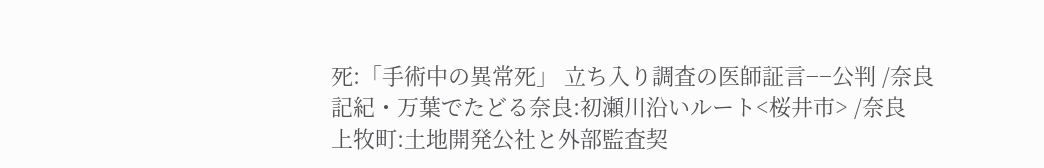死:「手術中の異常死」 立ち入り調査の医師証言−−公判 /奈良
記紀・万葉でたどる奈良:初瀬川沿いルート<桜井市> /奈良
上牧町:土地開発公社と外部監査契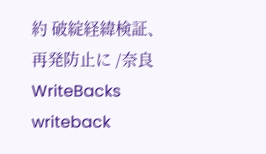約 破綻経緯検証、再発防止に /奈良
WriteBacks
writeback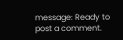message: Ready to post a comment.